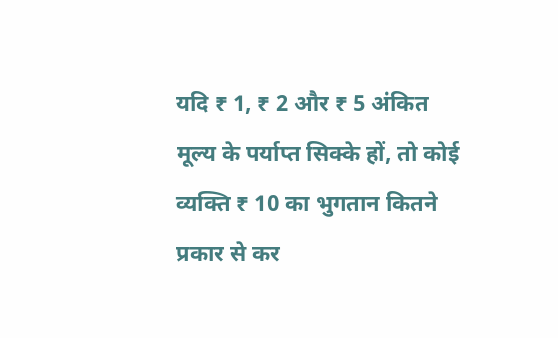यदि ₹ 1, ₹ 2 और ₹ 5 अंकित मूल्य के पर्याप्त सिक्के हों, तो कोई व्यक्ति ₹ 10 का भुगतान कितने प्रकार से कर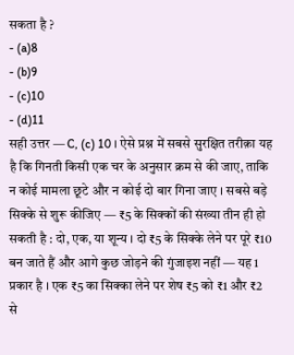सकता है ?
- (a)8
- (b)9
- (c)10
- (d)11
सही उत्तर — C, (c) 10 । ऐसे प्रश्न में सबसे सुरक्षित तरीक़ा यह है कि गिनती किसी एक चर के अनुसार क्रम से की जाए, ताकि न कोई मामला छूटे और न कोई दो बार गिना जाए । सबसे बड़े सिक्के से शुरू कीजिए — ₹5 के सिक्कों की संख्या तीन ही हो सकती है : दो, एक, या शून्य । दो ₹5 के सिक्के लेने पर पूरे ₹10 बन जाते हैं और आगे कुछ जोड़ने की गुंजाइश नहीं — यह 1 प्रकार है । एक ₹5 का सिक्का लेने पर शेष ₹5 को ₹1 और ₹2 से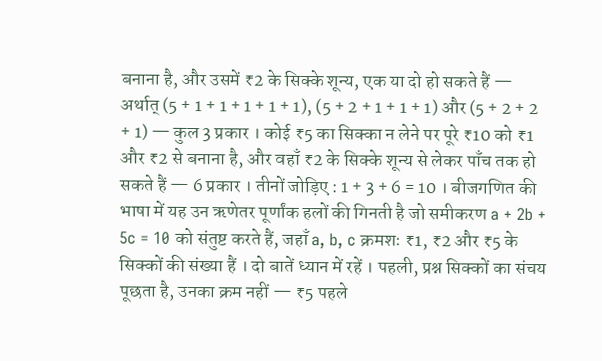बनाना है, और उसमें ₹2 के सिक्के शून्य, एक या दो हो सकते हैं — अर्थात् (5 + 1 + 1 + 1 + 1 + 1), (5 + 2 + 1 + 1 + 1) और (5 + 2 + 2 + 1) — कुल 3 प्रकार । कोई ₹5 का सिक्का न लेने पर पूरे ₹10 को ₹1 और ₹2 से बनाना है, और वहाँ ₹2 के सिक्के शून्य से लेकर पाँच तक हो सकते हैं — 6 प्रकार । तीनों जोड़िए : 1 + 3 + 6 = 10 । बीजगणित की भाषा में यह उन ऋणेतर पूर्णांक हलों की गिनती है जो समीकरण a + 2b + 5c = 10 को संतुष्ट करते हैं, जहाँ a, b, c क्रमशः ₹1, ₹2 और ₹5 के सिक्कों की संख्या हैं । दो बातें ध्यान में रहें । पहली, प्रश्न सिक्कों का संचय पूछता है, उनका क्रम नहीं — ₹5 पहले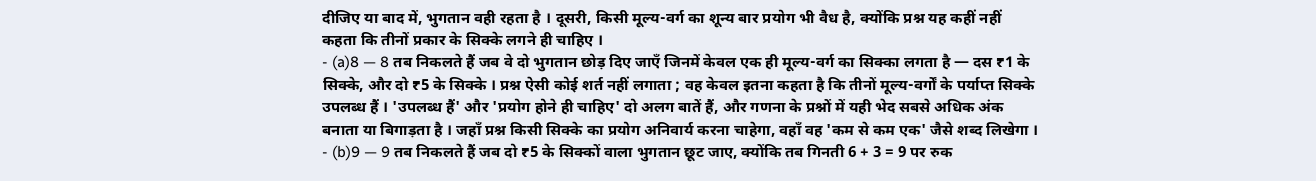दीजिए या बाद में, भुगतान वही रहता है । दूसरी, किसी मूल्य-वर्ग का शून्य बार प्रयोग भी वैध है, क्योंकि प्रश्न यह कहीं नहीं कहता कि तीनों प्रकार के सिक्के लगने ही चाहिए ।
- (a)8 — 8 तब निकलते हैं जब वे दो भुगतान छोड़ दिए जाएँ जिनमें केवल एक ही मूल्य-वर्ग का सिक्का लगता है — दस ₹1 के सिक्के, और दो ₹5 के सिक्के । प्रश्न ऐसी कोई शर्त नहीं लगाता ; वह केवल इतना कहता है कि तीनों मूल्य-वर्गों के पर्याप्त सिक्के उपलब्ध हैं । 'उपलब्ध हैं' और 'प्रयोग होने ही चाहिए' दो अलग बातें हैं, और गणना के प्रश्नों में यही भेद सबसे अधिक अंक बनाता या बिगाड़ता है । जहाँ प्रश्न किसी सिक्के का प्रयोग अनिवार्य करना चाहेगा, वहाँ वह 'कम से कम एक' जैसे शब्द लिखेगा ।
- (b)9 — 9 तब निकलते हैं जब दो ₹5 के सिक्कों वाला भुगतान छूट जाए, क्योंकि तब गिनती 6 + 3 = 9 पर रुक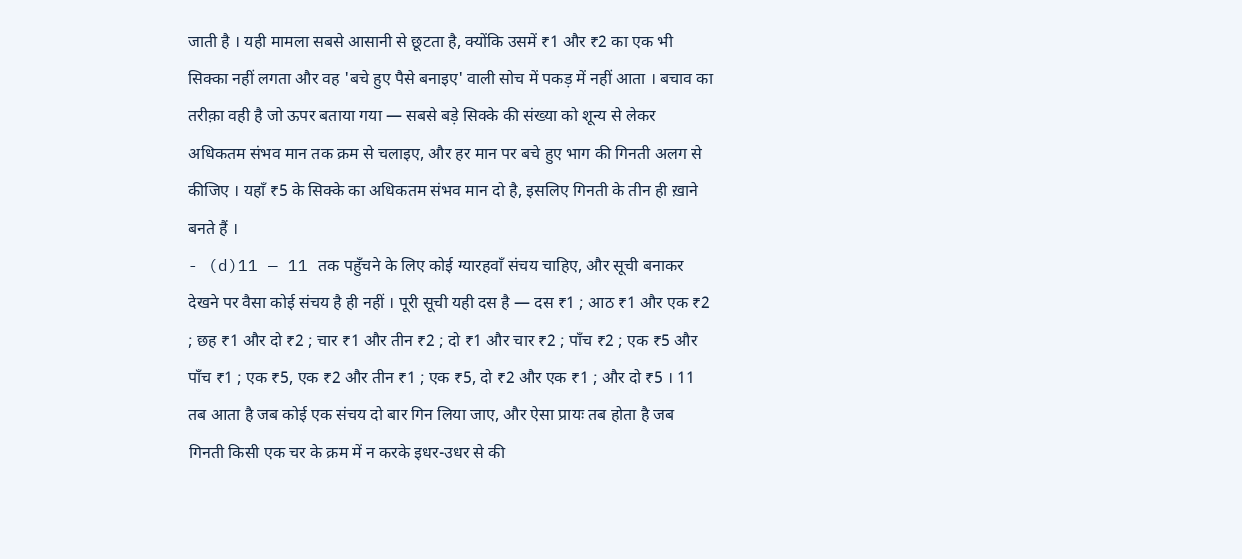जाती है । यही मामला सबसे आसानी से छूटता है, क्योंकि उसमें ₹1 और ₹2 का एक भी सिक्का नहीं लगता और वह 'बचे हुए पैसे बनाइए' वाली सोच में पकड़ में नहीं आता । बचाव का तरीक़ा वही है जो ऊपर बताया गया — सबसे बड़े सिक्के की संख्या को शून्य से लेकर अधिकतम संभव मान तक क्रम से चलाइए, और हर मान पर बचे हुए भाग की गिनती अलग से कीजिए । यहाँ ₹5 के सिक्के का अधिकतम संभव मान दो है, इसलिए गिनती के तीन ही ख़ाने बनते हैं ।
- (d)11 — 11 तक पहुँचने के लिए कोई ग्यारहवाँ संचय चाहिए, और सूची बनाकर देखने पर वैसा कोई संचय है ही नहीं । पूरी सूची यही दस है — दस ₹1 ; आठ ₹1 और एक ₹2 ; छह ₹1 और दो ₹2 ; चार ₹1 और तीन ₹2 ; दो ₹1 और चार ₹2 ; पाँच ₹2 ; एक ₹5 और पाँच ₹1 ; एक ₹5, एक ₹2 और तीन ₹1 ; एक ₹5, दो ₹2 और एक ₹1 ; और दो ₹5 । 11 तब आता है जब कोई एक संचय दो बार गिन लिया जाए, और ऐसा प्रायः तब होता है जब गिनती किसी एक चर के क्रम में न करके इधर-उधर से की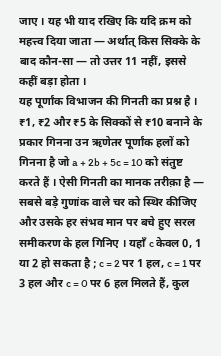जाए । यह भी याद रखिए कि यदि क्रम को महत्त्व दिया जाता — अर्थात् किस सिक्के के बाद कौन-सा — तो उत्तर 11 नहीं, इससे कहीं बड़ा होता ।
यह पूर्णांक विभाजन की गिनती का प्रश्न है । ₹1, ₹2 और ₹5 के सिक्कों से ₹10 बनाने के प्रकार गिनना उन ऋणेतर पूर्णांक हलों को गिनना है जो a + 2b + 5c = 10 को संतुष्ट करते हैं । ऐसी गिनती का मानक तरीक़ा है — सबसे बड़े गुणांक वाले चर को स्थिर कीजिए और उसके हर संभव मान पर बचे हुए सरल समीकरण के हल गिनिए । यहाँ c केवल 0, 1 या 2 हो सकता है ; c = 2 पर 1 हल, c = 1 पर 3 हल और c = 0 पर 6 हल मिलते हैं, कुल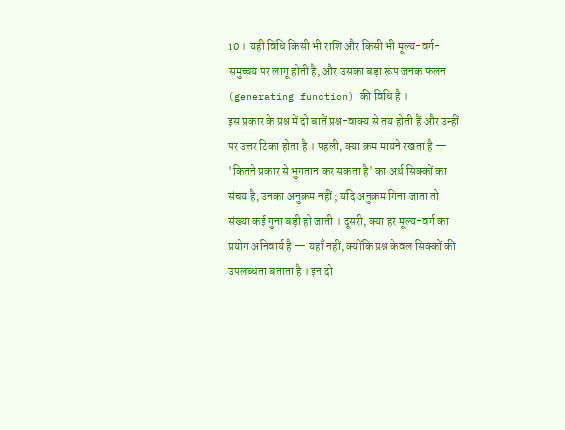10 । यही विधि किसी भी राशि और किसी भी मूल्य-वर्ग-समुच्चय पर लागू होती है, और उसका बड़ा रूप जनक फलन (generating function) की विधि है ।
इस प्रकार के प्रश्न में दो बातें प्रश्न-वाक्य से तय होती हैं और उन्हीं पर उत्तर टिका होता है । पहली, क्या क्रम मायने रखता है — 'कितने प्रकार से भुगतान कर सकता है' का अर्थ सिक्कों का संचय है, उनका अनुक्रम नहीं ; यदि अनुक्रम गिना जाता तो संख्या कई गुना बड़ी हो जाती । दूसरी, क्या हर मूल्य-वर्ग का प्रयोग अनिवार्य है — यहाँ नहीं, क्योंकि प्रश्न केवल सिक्कों की उपलब्धता बताता है । इन दो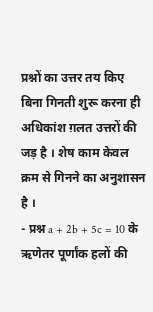प्रश्नों का उत्तर तय किए बिना गिनती शुरू करना ही अधिकांश ग़लत उत्तरों की जड़ है । शेष काम केवल क्रम से गिनने का अनुशासन है ।
- प्रश्न a + 2b + 5c = 10 के ऋणेतर पूर्णांक हलों की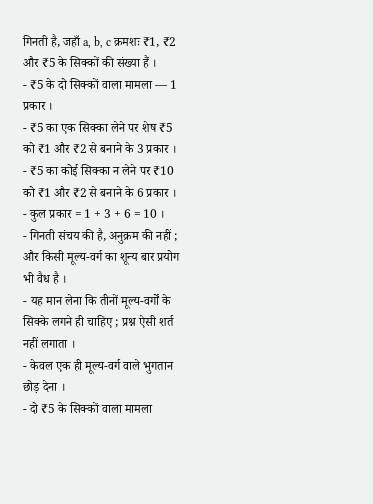गिनती है, जहाँ a, b, c क्रमशः ₹1, ₹2 और ₹5 के सिक्कों की संख्या हैं ।
- ₹5 के दो सिक्कों वाला मामला — 1 प्रकार ।
- ₹5 का एक सिक्का लेने पर शेष ₹5 को ₹1 और ₹2 से बनाने के 3 प्रकार ।
- ₹5 का कोई सिक्का न लेने पर ₹10 को ₹1 और ₹2 से बनाने के 6 प्रकार ।
- कुल प्रकार = 1 + 3 + 6 = 10 ।
- गिनती संचय की है, अनुक्रम की नहीं ; और किसी मूल्य-वर्ग का शून्य बार प्रयोग भी वैध है ।
- यह मान लेना कि तीनों मूल्य-वर्गों के सिक्के लगने ही चाहिए ; प्रश्न ऐसी शर्त नहीं लगाता ।
- केवल एक ही मूल्य-वर्ग वाले भुगतान छोड़ देना ।
- दो ₹5 के सिक्कों वाला मामला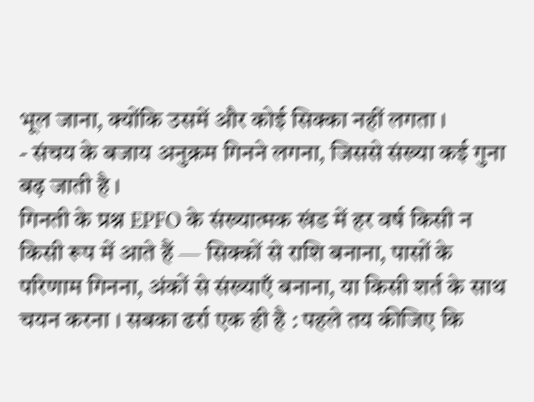भूल जाना, क्योंकि उसमें और कोई सिक्का नहीं लगता ।
- संचय के बजाय अनुक्रम गिनने लगना, जिससे संख्या कई गुना बढ़ जाती है ।
गिनती के प्रश्न EPFO के संख्यात्मक खंड में हर वर्ष किसी न किसी रूप में आते हैं — सिक्कों से राशि बनाना, पासों के परिणाम गिनना, अंकों से संख्याएँ बनाना, या किसी शर्त के साथ चयन करना । सबका ढर्रा एक ही है : पहले तय कीजिए कि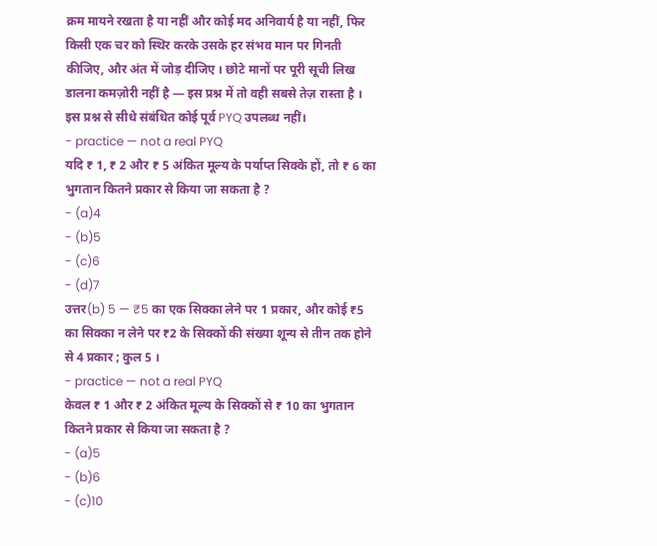क्रम मायने रखता है या नहीं और कोई मद अनिवार्य है या नहीं, फिर किसी एक चर को स्थिर करके उसके हर संभव मान पर गिनती कीजिए, और अंत में जोड़ दीजिए । छोटे मानों पर पूरी सूची लिख डालना कमज़ोरी नहीं है — इस प्रश्न में तो वही सबसे तेज़ रास्ता है ।
इस प्रश्न से सीधे संबंधित कोई पूर्व PYQ उपलब्ध नहीं।
- practice — not a real PYQ
यदि ₹ 1, ₹ 2 और ₹ 5 अंकित मूल्य के पर्याप्त सिक्के हों, तो ₹ 6 का भुगतान कितने प्रकार से किया जा सकता है ?
- (a)4
- (b)5
- (c)6
- (d)7
उत्तर(b) 5 — ₹5 का एक सिक्का लेने पर 1 प्रकार, और कोई ₹5 का सिक्का न लेने पर ₹2 के सिक्कों की संख्या शून्य से तीन तक होने से 4 प्रकार ; कुल 5 ।
- practice — not a real PYQ
केवल ₹ 1 और ₹ 2 अंकित मूल्य के सिक्कों से ₹ 10 का भुगतान कितने प्रकार से किया जा सकता है ?
- (a)5
- (b)6
- (c)10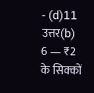- (d)11
उत्तर(b) 6 — ₹2 के सिक्कों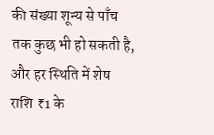की संख्या शून्य से पाँच तक कुछ भी हो सकती है, और हर स्थिति में शेष राशि ₹1 के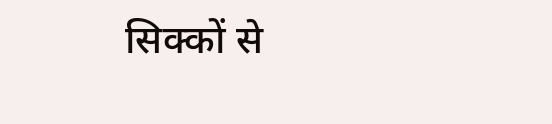सिक्कों से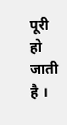पूरी हो जाती है ।